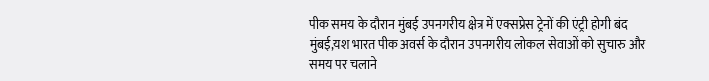पीक समय के दौरान मुंबई उपनगरीय क्षेत्र में एक्सप्रेस ट्रेनों की एंट्री होगी बंद
मुंबई,यश भारत पीक अवर्स के दौरान उपनगरीय लोकल सेवाओं को सुचारु और समय पर चलाने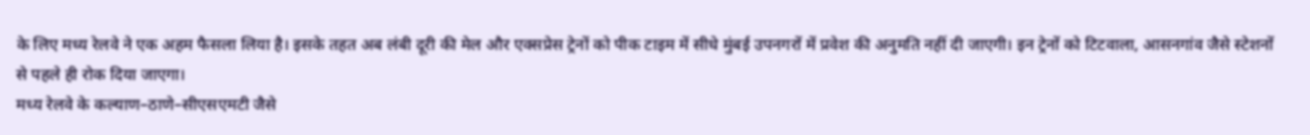के लिए मध्य रेलवे ने एक अहम फैसला लिया है। इसके तहत अब लंबी दूरी की मेल और एक्सप्रेस ट्रेनों को पीक टाइम में सीधे मुंबई उपनगरों में प्रवेश की अनुमति नहीं दी जाएगी। इन ट्रेनों को टिटवाला, आसनगांव जैसे स्टेशनों से पहले ही रोक दिया जाएगा।
मध्य रेलवे के कल्याण–ठाणे–सीएसएमटी जैसे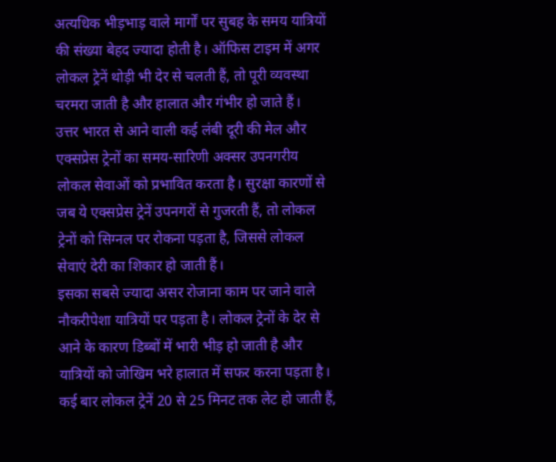अत्यधिक भीड़भाड़ वाले मार्गों पर सुबह के समय यात्रियों की संख्या बेहद ज्यादा होती है। ऑफिस टाइम में अगर लोकल ट्रेनें थोड़ी भी देर से चलती हैं, तो पूरी व्यवस्था चरमरा जाती है और हालात और गंभीर हो जाते हैं।
उत्तर भारत से आने वाली कई लंबी दूरी की मेल और एक्सप्रेस ट्रेनों का समय-सारिणी अक्सर उपनगरीय लोकल सेवाओं को प्रभावित करता है। सुरक्षा कारणों से जब ये एक्सप्रेस ट्रेनें उपनगरों से गुजरती हैं, तो लोकल ट्रेनों को सिग्नल पर रोकना पड़ता है, जिससे लोकल सेवाएं देरी का शिकार हो जाती हैं।
इसका सबसे ज्यादा असर रोजाना काम पर जाने वाले नौकरीपेशा यात्रियों पर पड़ता है। लोकल ट्रेनों के देर से आने के कारण डिब्बों में भारी भीड़ हो जाती है और यात्रियों को जोखिम भरे हालात में सफर करना पड़ता है। कई बार लोकल ट्रेनें 20 से 25 मिनट तक लेट हो जाती हैं,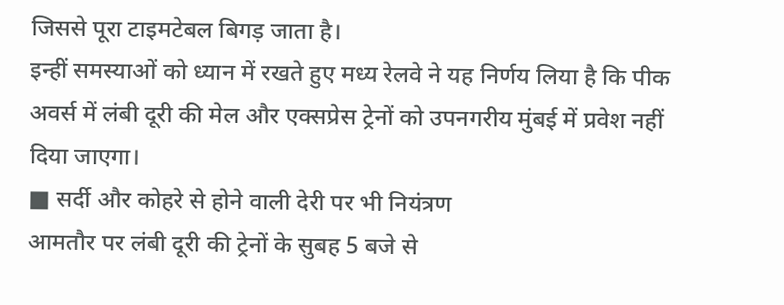जिससे पूरा टाइमटेबल बिगड़ जाता है।
इन्हीं समस्याओं को ध्यान में रखते हुए मध्य रेलवे ने यह निर्णय लिया है कि पीक अवर्स में लंबी दूरी की मेल और एक्सप्रेस ट्रेनों को उपनगरीय मुंबई में प्रवेश नहीं दिया जाएगा।
■ सर्दी और कोहरे से होने वाली देरी पर भी नियंत्रण
आमतौर पर लंबी दूरी की ट्रेनों के सुबह 5 बजे से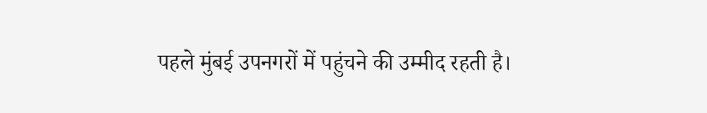पहले मुंबई उपनगरों में पहुंचने की उम्मीद रहती है।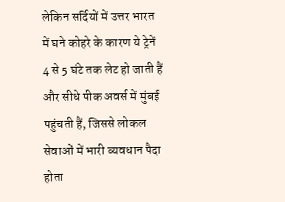लेकिन सर्दियों में उत्तर भारत में घने कोहरे के कारण ये ट्रेनें 4 से 5 घंटे तक लेट हो जाती हैं और सीधे पीक अवर्स में मुंबई पहुंचती हैं, जिससे लोकल सेवाओं में भारी व्यवधान पैदा होता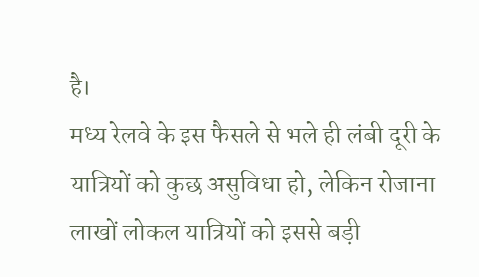है।
मध्य रेलवे के इस फैसले से भले ही लंबी दूरी के यात्रियों को कुछ असुविधा हो, लेकिन रोजाना लाखों लोकल यात्रियों को इससे बड़ी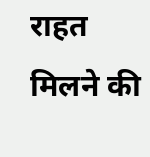राहत मिलने की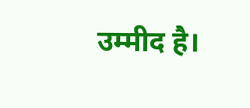उम्मीद है।